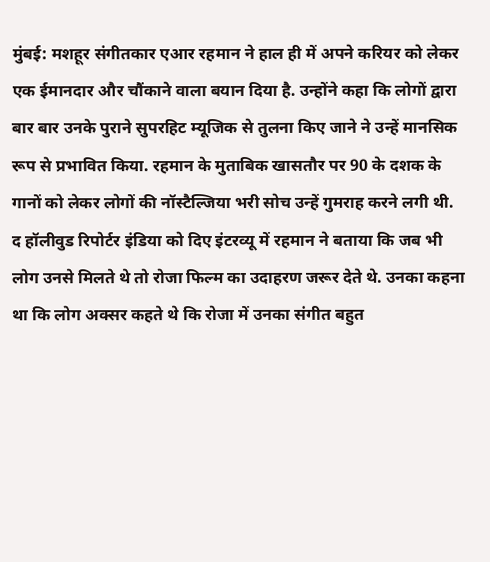मुंबई: मशहूर संगीतकार एआर रहमान ने हाल ही में अपने करियर को लेकर एक ईमानदार और चौंकाने वाला बयान दिया है. उन्होंने कहा कि लोगों द्वारा बार बार उनके पुराने सुपरहिट म्यूजिक से तुलना किए जाने ने उन्हें मानसिक रूप से प्रभावित किया. रहमान के मुताबिक खासतौर पर 90 के दशक के गानों को लेकर लोगों की नॉस्टैल्जिया भरी सोच उन्हें गुमराह करने लगी थी.
द हॉलीवुड रिपोर्टर इंडिया को दिए इंटरव्यू में रहमान ने बताया कि जब भी लोग उनसे मिलते थे तो रोजा फिल्म का उदाहरण जरूर देते थे. उनका कहना था कि लोग अक्सर कहते थे कि रोजा में उनका संगीत बहुत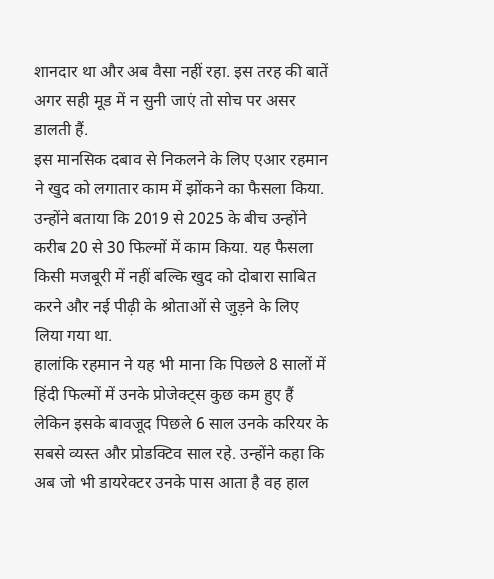शानदार था और अब वैसा नहीं रहा. इस तरह की बातें अगर सही मूड में न सुनी जाएं तो सोच पर असर डालती हैं.
इस मानसिक दबाव से निकलने के लिए एआर रहमान ने खुद को लगातार काम में झोंकने का फैसला किया. उन्होंने बताया कि 2019 से 2025 के बीच उन्होंने करीब 20 से 30 फिल्मों में काम किया. यह फैसला किसी मजबूरी में नहीं बल्कि खुद को दोबारा साबित करने और नई पीढ़ी के श्रोताओं से जुड़ने के लिए लिया गया था.
हालांकि रहमान ने यह भी माना कि पिछले 8 सालों में हिंदी फिल्मों में उनके प्रोजेक्ट्स कुछ कम हुए हैं लेकिन इसके बावजूद पिछले 6 साल उनके करियर के सबसे व्यस्त और प्रोडक्टिव साल रहे. उन्होंने कहा कि अब जो भी डायरेक्टर उनके पास आता है वह हाल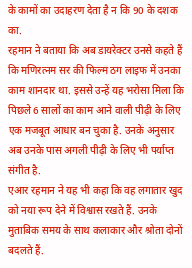के कामों का उदाहरण देता है न कि 90 के दशक का.
रहमान ने बताया कि अब डायरेक्टर उनसे कहते हैं कि मणिरत्नम सर की फिल्म ठग लाइफ में उनका काम शानदार था. इससे उन्हें यह भरोसा मिला कि पिछले 6 सालों का काम आने वाली पीढ़ी के लिए एक मजबूत आधार बन चुका है. उनके अनुसार अब उनके पास अगली पीढ़ी के लिए भी पर्याप्त संगीत है.
एआर रहमान ने यह भी कहा कि वह लगातार खुद को नया रूप देने में विश्वास रखते हैं. उनके मुताबिक समय के साथ कलाकार और श्रोता दोनों बदलते हैं.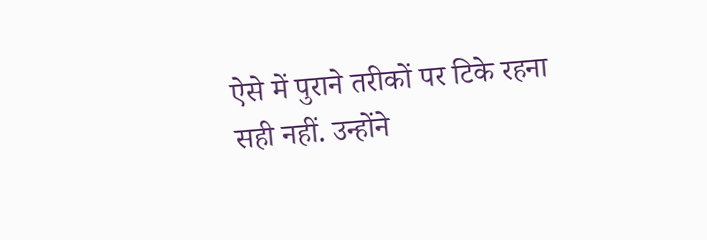ऐसे में पुराने तरीकों पर टिके रहना सही नहीं. उन्होंने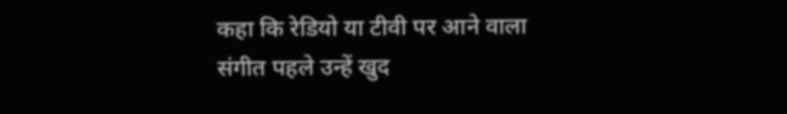कहा कि रेडियो या टीवी पर आने वाला संगीत पहले उन्हें खुद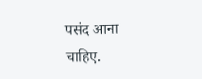पसंद आना चाहिए.